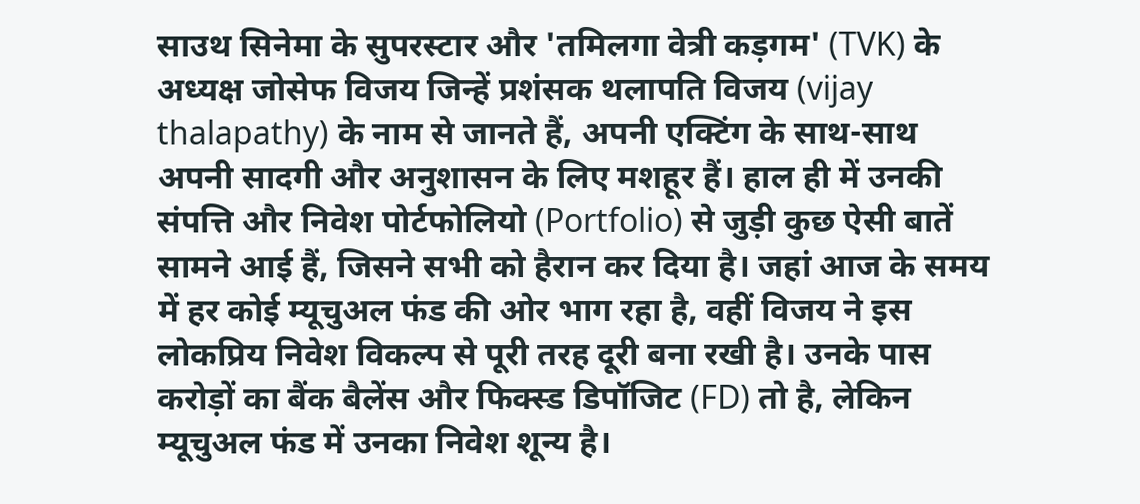साउथ सिनेमा के सुपरस्टार और 'तमिलगा वेत्री कड़गम' (TVK) के अध्यक्ष जोसेफ विजय जिन्हें प्रशंसक थलापति विजय (vijay thalapathy) के नाम से जानते हैं, अपनी एक्टिंग के साथ-साथ अपनी सादगी और अनुशासन के लिए मशहूर हैं। हाल ही में उनकी संपत्ति और निवेश पोर्टफोलियो (Portfolio) से जुड़ी कुछ ऐसी बातें सामने आई हैं, जिसने सभी को हैरान कर दिया है। जहां आज के समय में हर कोई म्यूचुअल फंड की ओर भाग रहा है, वहीं विजय ने इस लोकप्रिय निवेश विकल्प से पूरी तरह दूरी बना रखी है। उनके पास करोड़ों का बैंक बैलेंस और फिक्स्ड डिपॉजिट (FD) तो है, लेकिन म्यूचुअल फंड में उनका निवेश शून्य है।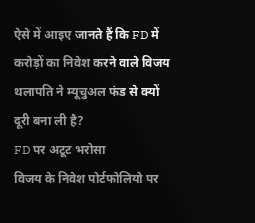ऐसे में आइए जानते हैं कि FD में करोड़ों का निवेश करने वाले विजय थलापति ने म्यूचुअल फंड से क्यों दूरी बना ली है?
FD पर अटूट भरोसा
विजय के निवेश पोर्टफोलियो पर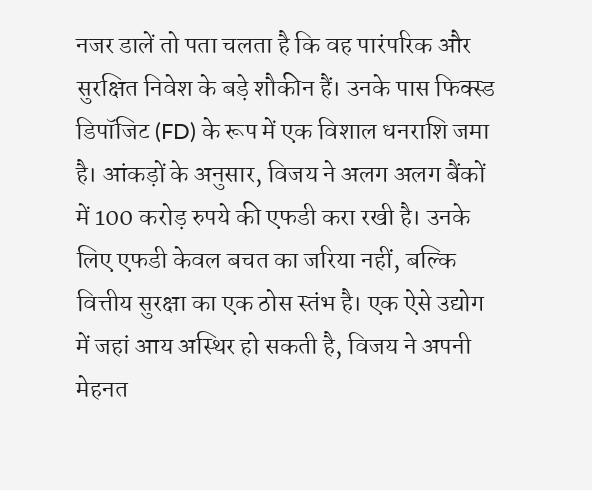नजर डालें तो पता चलता है कि वह पारंपरिक और सुरक्षित निवेश के बड़े शौकीन हैं। उनके पास फिक्स्ड डिपॉजिट (FD) के रूप में एक विशाल धनराशि जमा है। आंकड़ों के अनुसार, विजय ने अलग अलग बैंकों में 100 करोड़ रुपये की एफडी करा रखी है। उनके लिए एफडी केवल बचत का जरिया नहीं, बल्कि वित्तीय सुरक्षा का एक ठोस स्तंभ है। एक ऐसे उद्योग में जहां आय अस्थिर हो सकती है, विजय ने अपनी मेहनत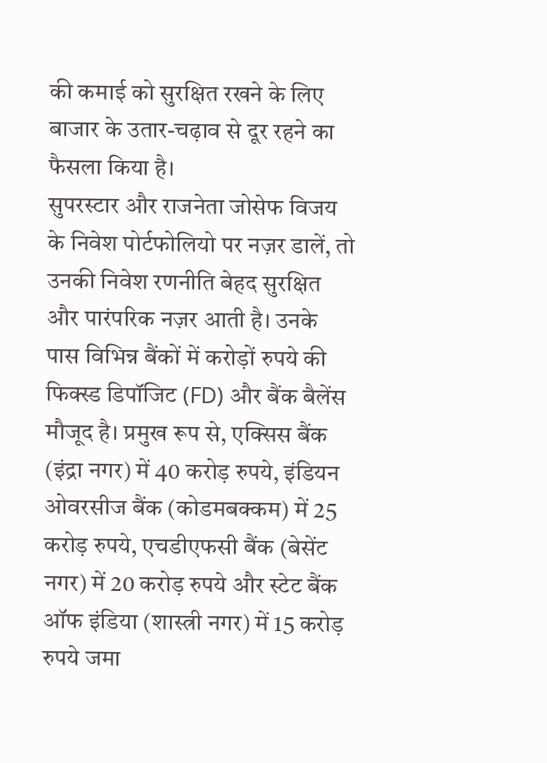की कमाई को सुरक्षित रखने के लिए बाजार के उतार-चढ़ाव से दूर रहने का फैसला किया है।
सुपरस्टार और राजनेता जोसेफ विजय के निवेश पोर्टफोलियो पर नज़र डालें, तो उनकी निवेश रणनीति बेहद सुरक्षित और पारंपरिक नज़र आती है। उनके पास विभिन्न बैंकों में करोड़ों रुपये की फिक्स्ड डिपॉजिट (FD) और बैंक बैलेंस मौजूद है। प्रमुख रूप से, एक्सिस बैंक (इंद्रा नगर) में 40 करोड़ रुपये, इंडियन ओवरसीज बैंक (कोडमबक्कम) में 25 करोड़ रुपये, एचडीएफसी बैंक (बेसेंट नगर) में 20 करोड़ रुपये और स्टेट बैंक ऑफ इंडिया (शास्त्री नगर) में 15 करोड़ रुपये जमा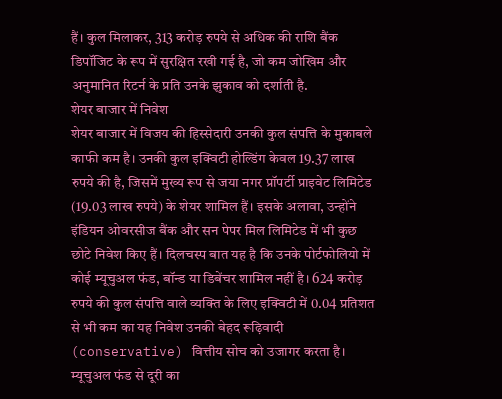हैं। कुल मिलाकर, 313 करोड़ रुपये से अधिक की राशि बैंक डिपॉजिट के रूप में सुरक्षित रखी गई है, जो कम जोखिम और अनुमानित रिटर्न के प्रति उनके झुकाव को दर्शाती है.
शेयर बाजार में निवेश
शेयर बाजार में विजय की हिस्सेदारी उनकी कुल संपत्ति के मुकाबले काफी कम है। उनकी कुल इक्विटी होल्डिंग केवल 19.37 लाख रुपये की है, जिसमें मुख्य रूप से जया नगर प्रॉपर्टी प्राइवेट लिमिटेड (19.03 लाख रुपये) के शेयर शामिल हैं। इसके अलावा, उन्होंने इंडियन ओवरसीज बैंक और सन पेपर मिल लिमिटेड में भी कुछ छोटे निवेश किए हैं। दिलचस्प बात यह है कि उनके पोर्टफोलियो में कोई म्यूचुअल फंड, बॉन्ड या डिबेंचर शामिल नहीं है। 624 करोड़ रुपये की कुल संपत्ति वाले व्यक्ति के लिए इक्विटी में 0.04 प्रतिशत से भी कम का यह निवेश उनकी बेहद रूढ़िवादी (conservative) वित्तीय सोच को उजागर करता है।
म्यूचुअल फंड से दूरी का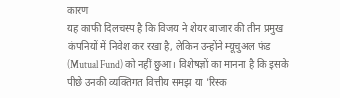कारण
यह काफी दिलचस्प है कि विजय ने शेयर बाजार की तीन प्रमुख कंपनियों में निवेश कर रखा है, लेकिन उन्होंने म्यूचुअल फंड (Mutual Fund) को नहीं छुआ। विशेषज्ञों का मानना है कि इसके पीछे उनकी व्यक्तिगत वित्तीय समझ या 'रिस्क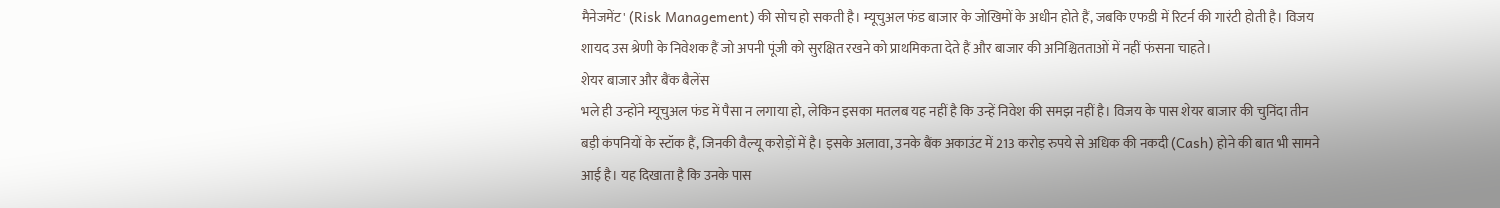मैनेजमेंट' (Risk Management) की सोच हो सकती है। म्यूचुअल फंड बाजार के जोखिमों के अधीन होते हैं, जबकि एफडी में रिटर्न की गारंटी होती है। विजय शायद उस श्रेणी के निवेशक हैं जो अपनी पूंजी को सुरक्षित रखने को प्राथमिकता देते हैं और बाजार की अनिश्चितताओं में नहीं फंसना चाहते।
शेयर बाजार और बैंक बैलेंस
भले ही उन्होंने म्यूचुअल फंड में पैसा न लगाया हो, लेकिन इसका मतलब यह नहीं है कि उन्हें निवेश की समझ नहीं है। विजय के पास शेयर बाजार की चुनिंदा तीन बड़ी कंपनियों के स्टॉक हैं, जिनकी वैल्यू करोड़ों में है। इसके अलावा, उनके बैंक अकाउंट में 213 करोड़ रुपये से अधिक की नकदी (Cash) होने की बात भी सामने आई है। यह दिखाता है कि उनके पास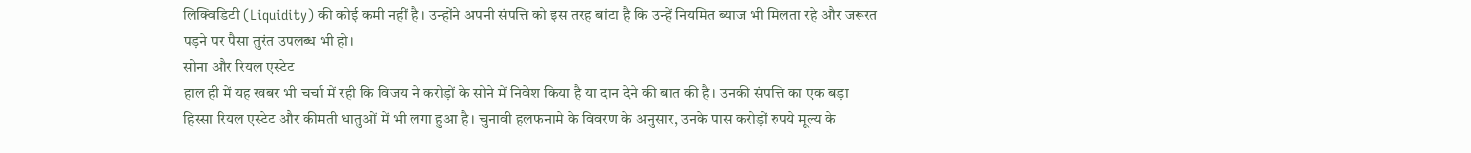लिक्विडिटी (Liquidity) की कोई कमी नहीं है। उन्होंने अपनी संपत्ति को इस तरह बांटा है कि उन्हें नियमित ब्याज भी मिलता रहे और जरूरत पड़ने पर पैसा तुरंत उपलब्ध भी हो।
सोना और रियल एस्टेट
हाल ही में यह खबर भी चर्चा में रही कि विजय ने करोड़ों के सोने में निवेश किया है या दान देने की बात की है। उनकी संपत्ति का एक बड़ा हिस्सा रियल एस्टेट और कीमती धातुओं में भी लगा हुआ है। चुनावी हलफनामे के विवरण के अनुसार, उनके पास करोड़ों रुपये मूल्य के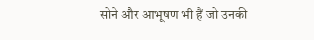सोने और आभूषण भी हैं जो उनकी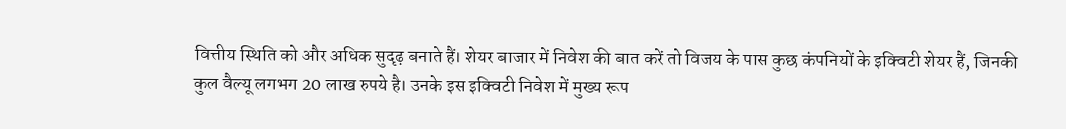वित्तीय स्थिति को और अधिक सुदृढ़ बनाते हैं। शेयर बाजार में निवेश की बात करें तो विजय के पास कुछ कंपनियों के इक्विटी शेयर हैं, जिनकी कुल वैल्यू लगभग 20 लाख रुपये है। उनके इस इक्विटी निवेश में मुख्य रूप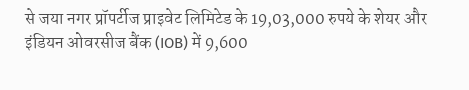से जया नगर प्रॉपर्टीज प्राइवेट लिमिटेड के 19,03,000 रुपये के शेयर और इंडियन ओवरसीज बैंक (IOB) में 9,600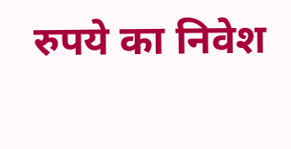रुपये का निवेश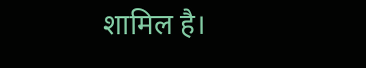शामिल है।